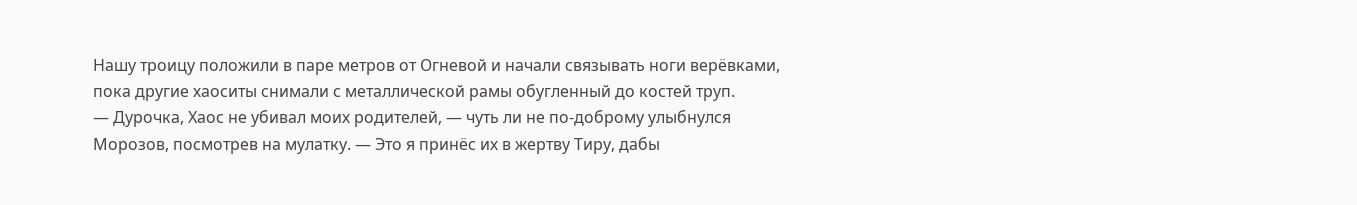Нашу троицу положили в паре метров от Огневой и начали связывать ноги верёвками, пока другие хаоситы снимали с металлической рамы обугленный до костей труп.
— Дурочка, Хаос не убивал моих родителей, — чуть ли не по-доброму улыбнулся Морозов, посмотрев на мулатку. — Это я принёс их в жертву Тиру, дабы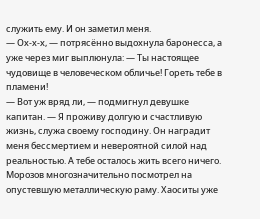служить ему. И он заметил меня.
— Ох-х-х, — потрясённо выдохнула баронесса, а уже через миг выплюнула: — Ты настоящее чудовище в человеческом обличье! Гореть тебе в пламени!
— Вот уж вряд ли, — подмигнул девушке капитан. — Я проживу долгую и счастливую жизнь, служа своему господину. Он наградит меня бессмертием и невероятной силой над реальностью. А тебе осталось жить всего ничего.
Морозов многозначительно посмотрел на опустевшую металлическую раму. Хаоситы уже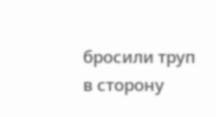бросили труп в сторону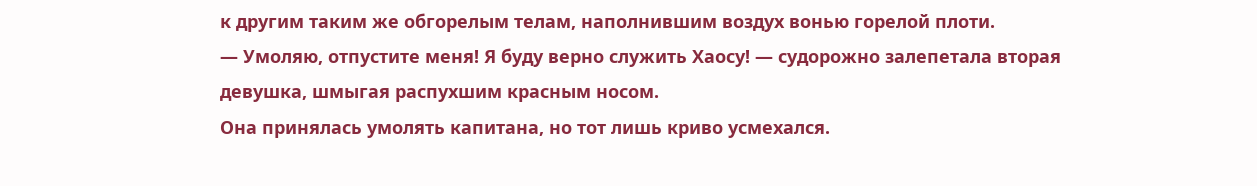к другим таким же обгорелым телам, наполнившим воздух вонью горелой плоти.
— Умоляю, отпустите меня! Я буду верно служить Хаосу! — судорожно залепетала вторая девушка, шмыгая распухшим красным носом.
Она принялась умолять капитана, но тот лишь криво усмехался.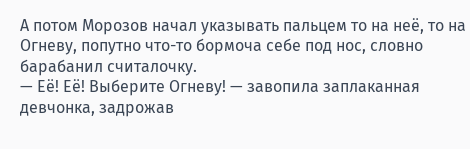А потом Морозов начал указывать пальцем то на неё, то на Огневу, попутно что-то бормоча себе под нос, словно барабанил считалочку.
— Её! Её! Выберите Огневу! — завопила заплаканная девчонка, задрожав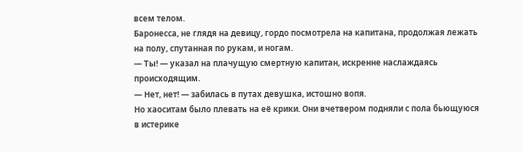всем телом.
Баронесса, не глядя на девицу, гордо посмотрела на капитана, продолжая лежать на полу, спутанная по рукам, и ногам.
— Ты! — указал на плачущую смертную капитан, искренне наслаждаясь происходящим.
— Нет, нет! — забилась в путах девушка, истошно вопя.
Но хаоситам было плевать на её крики. Они вчетвером подняли с пола бьющуюся в истерике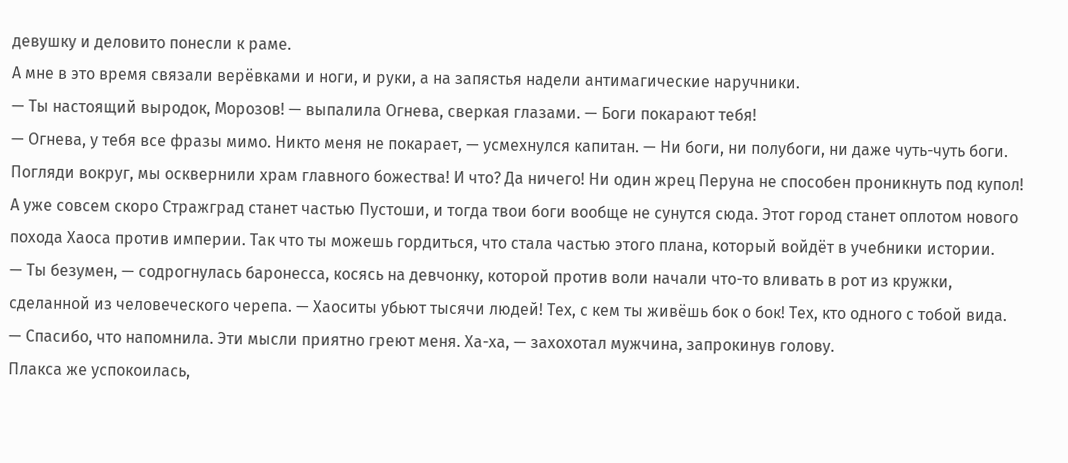девушку и деловито понесли к раме.
А мне в это время связали верёвками и ноги, и руки, а на запястья надели антимагические наручники.
— Ты настоящий выродок, Морозов! — выпалила Огнева, сверкая глазами. — Боги покарают тебя!
— Огнева, у тебя все фразы мимо. Никто меня не покарает, — усмехнулся капитан. — Ни боги, ни полубоги, ни даже чуть-чуть боги. Погляди вокруг, мы осквернили храм главного божества! И что? Да ничего! Ни один жрец Перуна не способен проникнуть под купол! А уже совсем скоро Стражград станет частью Пустоши, и тогда твои боги вообще не сунутся сюда. Этот город станет оплотом нового похода Хаоса против империи. Так что ты можешь гордиться, что стала частью этого плана, который войдёт в учебники истории.
— Ты безумен, — содрогнулась баронесса, косясь на девчонку, которой против воли начали что-то вливать в рот из кружки, сделанной из человеческого черепа. — Хаоситы убьют тысячи людей! Тех, с кем ты живёшь бок о бок! Тех, кто одного с тобой вида.
— Спасибо, что напомнила. Эти мысли приятно греют меня. Ха-ха, — захохотал мужчина, запрокинув голову.
Плакса же успокоилась,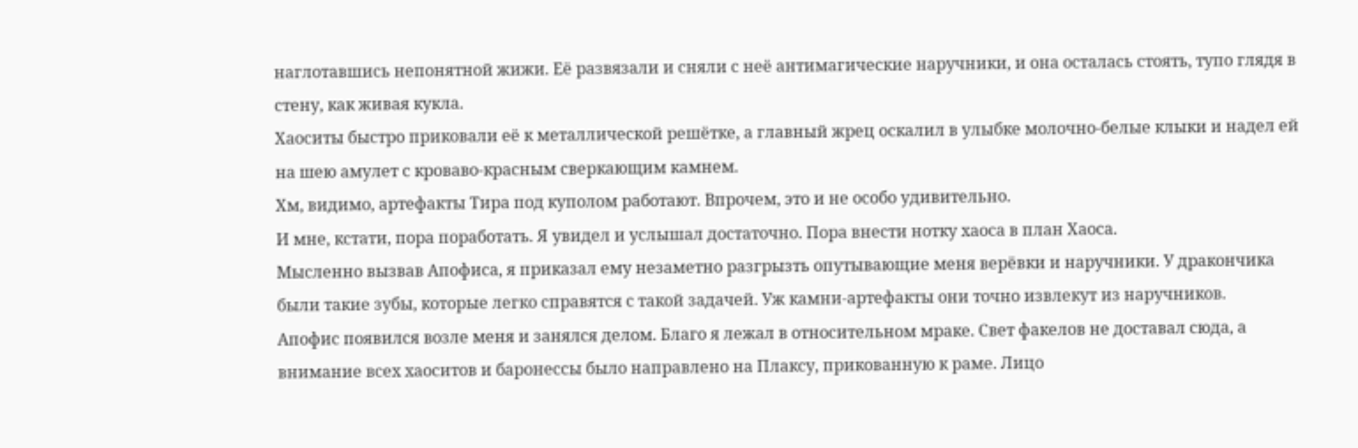наглотавшись непонятной жижи. Её развязали и сняли с неё антимагические наручники, и она осталась стоять, тупо глядя в стену, как живая кукла.
Хаоситы быстро приковали её к металлической решётке, а главный жрец оскалил в улыбке молочно-белые клыки и надел ей на шею амулет с кроваво-красным сверкающим камнем.
Хм, видимо, артефакты Тира под куполом работают. Впрочем, это и не особо удивительно.
И мне, кстати, пора поработать. Я увидел и услышал достаточно. Пора внести нотку хаоса в план Хаоса.
Мысленно вызвав Апофиса, я приказал ему незаметно разгрызть опутывающие меня верёвки и наручники. У дракончика были такие зубы, которые легко справятся с такой задачей. Уж камни-артефакты они точно извлекут из наручников.
Апофис появился возле меня и занялся делом. Благо я лежал в относительном мраке. Свет факелов не доставал сюда, а внимание всех хаоситов и баронессы было направлено на Плаксу, прикованную к раме. Лицо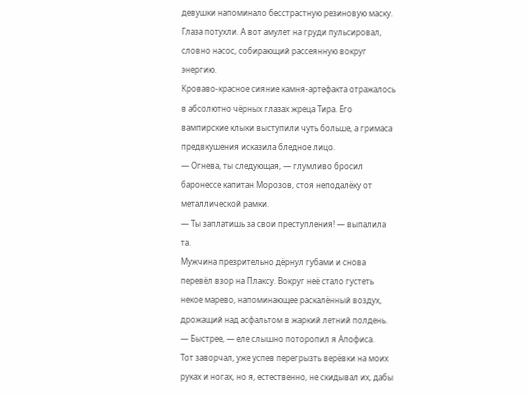девушки напоминало бесстрастную резиновую маску. Глаза потухли. А вот амулет на груди пульсировал, словно насос, собирающий рассеянную вокруг энергию.
Кроваво-красное сияние камня-артефакта отражалось в абсолютно чёрных глазах жреца Тира. Его вампирские клыки выступили чуть больше, а гримаса предвкушения исказила бледное лицо.
— Огнева, ты следующая, — глумливо бросил баронессе капитан Морозов, стоя неподалёку от металлической рамки.
— Ты заплатишь за свои преступления! — выпалила та.
Мужчина презрительно дёрнул губами и снова перевёл взор на Плаксу. Вокруг неё стало густеть некое марево, напоминающее раскалённый воздух, дрожащий над асфальтом в жаркий летний полдень.
— Быстрее, — еле слышно поторопил я Апофиса.
Тот заворчал, уже успев перегрызть верёвки на моих руках и ногах, но я, естественно, не скидывал их, дабы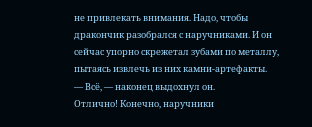не привлекать внимания. Надо, чтобы дракончик разобрался с наручниками. И он сейчас упорно скрежетал зубами по металлу, пытаясь извлечь из них камни-артефакты.
— Всё, — наконец выдохнул он.
Отлично! Конечно, наручники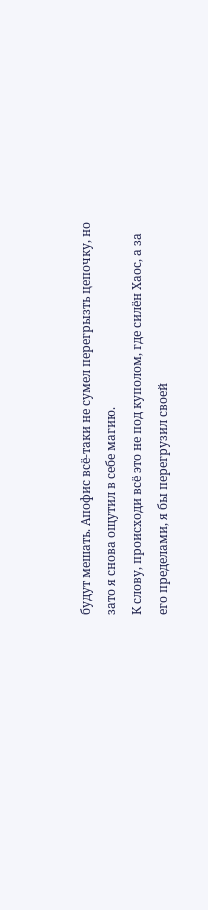будут мешать. Апофис всё-таки не сумел перегрызть цепочку, но зато я снова ощутил в себе магию.
К слову, происходи всё это не под куполом, где силён Хаос, а за его пределами, я бы перегрузил своей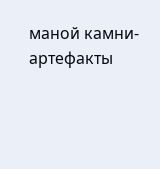маной камни-артефакты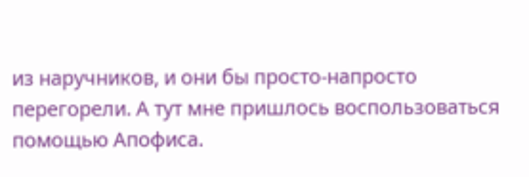из наручников, и они бы просто-напросто перегорели. А тут мне пришлось воспользоваться помощью Апофиса.